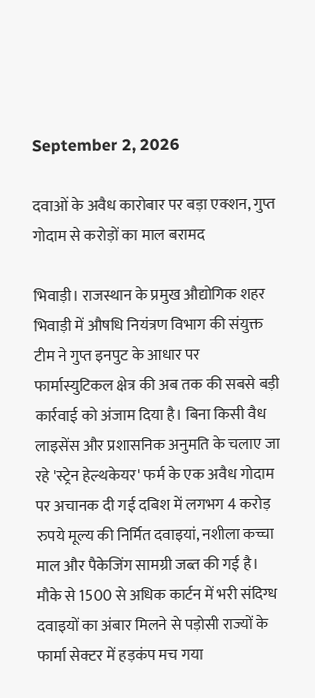September 2, 2026

दवाओं के अवैध कारोबार पर बड़ा एक्शन, गुप्त गोदाम से करोड़ों का माल बरामद

भिवाड़ी। राजस्थान के प्रमुख औद्योगिक शहर भिवाड़ी में औषधि नियंत्रण विभाग की संयुक्त टीम ने गुप्त इनपुट के आधार पर फार्मास्युटिकल क्षेत्र की अब तक की सबसे बड़ी कार्रवाई को अंजाम दिया है। बिना किसी वैध लाइसेंस और प्रशासनिक अनुमति के चलाए जा रहे 'स्ट्रेन हेल्थकेयर' फर्म के एक अवैध गोदाम पर अचानक दी गई दबिश में लगभग 4 करोड़ रुपये मूल्य की निर्मित दवाइयां, नशीला कच्चा माल और पैकेजिंग सामग्री जब्त की गई है। मौके से 1500 से अधिक कार्टन में भरी संदिग्ध दवाइयों का अंबार मिलने से पड़ोसी राज्यों के फार्मा सेक्टर में हड़कंप मच गया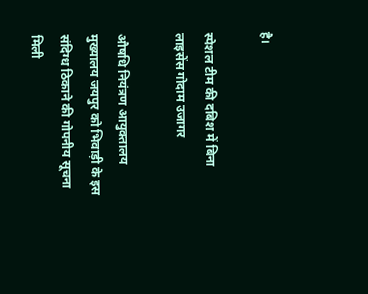है।

स्पेशल टीम की दबिश में बिना लाइसेंस गोदाम उजागर

औषधि नियंत्रण आयुक्तालय मुख्यालय जयपुर को भिवाड़ी के इस संदिग्ध ठिकाने की गोपनीय सूचना मिली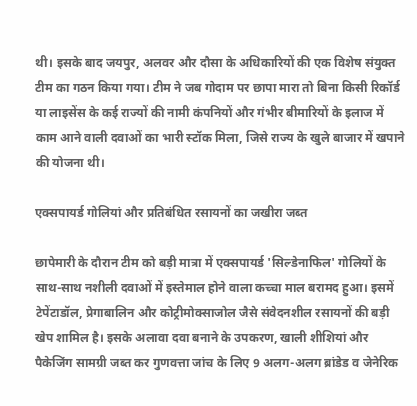थी। इसके बाद जयपुर, अलवर और दौसा के अधिकारियों की एक विशेष संयुक्त टीम का गठन किया गया। टीम ने जब गोदाम पर छापा मारा तो बिना किसी रिकॉर्ड या लाइसेंस के कई राज्यों की नामी कंपनियों और गंभीर बीमारियों के इलाज में काम आने वाली दवाओं का भारी स्टॉक मिला, जिसे राज्य के खुले बाजार में खपाने की योजना थी।

एक्सपायर्ड गोलियां और प्रतिबंधित रसायनों का जखीरा जब्त

छापेमारी के दौरान टीम को बड़ी मात्रा में एक्सपायर्ड 'सिल्डेनाफिल' गोलियों के साथ-साथ नशीली दवाओं में इस्तेमाल होने वाला कच्चा माल बरामद हुआ। इसमें टेपेंटाडॉल, प्रेगाबालिन और कोट्रीमोक्साजोल जैसे संवेदनशील रसायनों की बड़ी खेप शामिल है। इसके अलावा दवा बनाने के उपकरण, खाली शीशियां और पैकेजिंग सामग्री जब्त कर गुणवत्ता जांच के लिए 9 अलग-अलग ब्रांडेड व जेनेरिक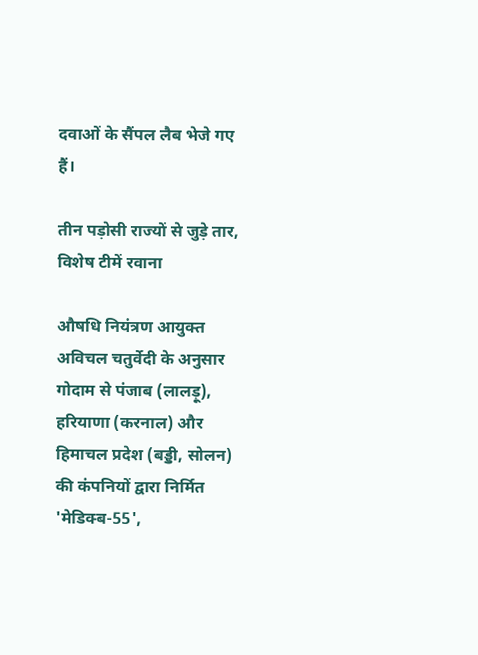दवाओं के सैंपल लैब भेजे गए हैं।

तीन पड़ोसी राज्यों से जुड़े तार, विशेष टीमें रवाना

औषधि नियंत्रण आयुक्त अविचल चतुर्वेदी के अनुसार गोदाम से पंजाब (लालड़ू), हरियाणा (करनाल) और हिमाचल प्रदेश (बड्डी, सोलन) की कंपनियों द्वारा निर्मित 'मेडिक्ब-55',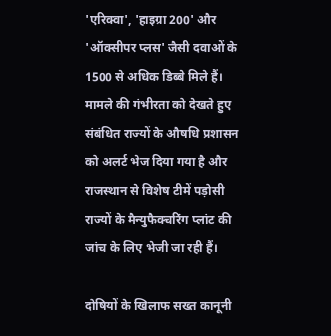'एरिक्वा', 'हाइग्रा 200' और 'ऑक्सीपर प्लस' जैसी दवाओं के 1500 से अधिक डिब्बे मिले हैं। मामले की गंभीरता को देखते हुए संबंधित राज्यों के औषधि प्रशासन को अलर्ट भेज दिया गया है और राजस्थान से विशेष टीमें पड़ोसी राज्यों के मैन्युफैक्चरिंग प्लांट की जांच के लिए भेजी जा रही हैं।

दोषियों के खिलाफ सख्त कानूनी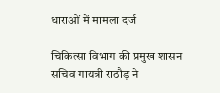धाराओं में मामला दर्ज

चिकित्सा विभाग की प्रमुख शासन सचिव गायत्री राठौड़ ने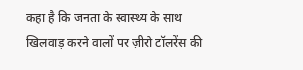कहा है कि जनता के स्वास्थ्य के साथ खिलवाड़ करने वालों पर ज़ीरो टॉलरेंस की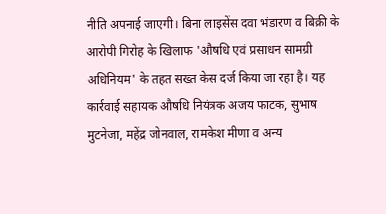नीति अपनाई जाएगी। बिना लाइसेंस दवा भंडारण व बिक्री के आरोपी गिरोह के खिलाफ 'औषधि एवं प्रसाधन सामग्री अधिनियम' के तहत सख्त केस दर्ज किया जा रहा है। यह कार्रवाई सहायक औषधि नियंत्रक अजय फाटक, सुभाष मुटनेजा, महेंद्र जोनवाल, रामकेश मीणा व अन्य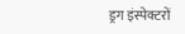ड्रग इंस्पेक्टरों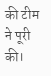की टीम ने पूरी की।